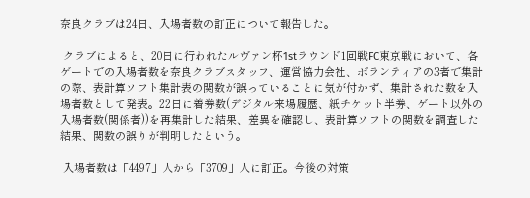奈良クラブは24日、入場者数の訂正について報告した。

 クラブによると、20日に行われたルヴァン杯1stラウンド1回戦FC東京戦において、各ゲートでの入場者数を奈良クラブスタッフ、運営協力会社、ボランティアの3者で集計の際、表計算ソフト集計表の関数が誤っていることに気が付かず、集計された数を入場者数として発表。22日に着券数(デジタル来場履歴、紙チケット半券、ゲート以外の入場者数(関係者))を再集計した結果、差異を確認し、表計算ソフトの関数を調査した結果、関数の誤りが判明したという。

 入場者数は「4497」人から「3709」人に訂正。今後の対策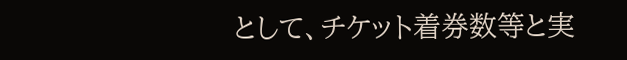として、チケット着券数等と実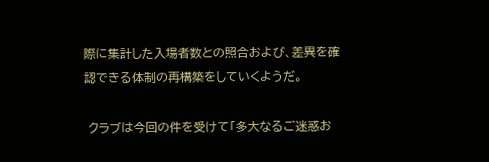際に集計した入場者数との照合および、差異を確認できる体制の再構築をしていくようだ。

 クラブは今回の件を受けて「多大なるご迷惑お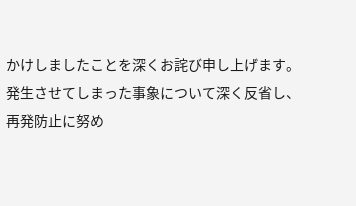かけしましたことを深くお詫び申し上げます。発生させてしまった事象について深く反省し、再発防止に努め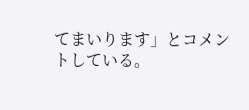てまいります」とコメントしている。